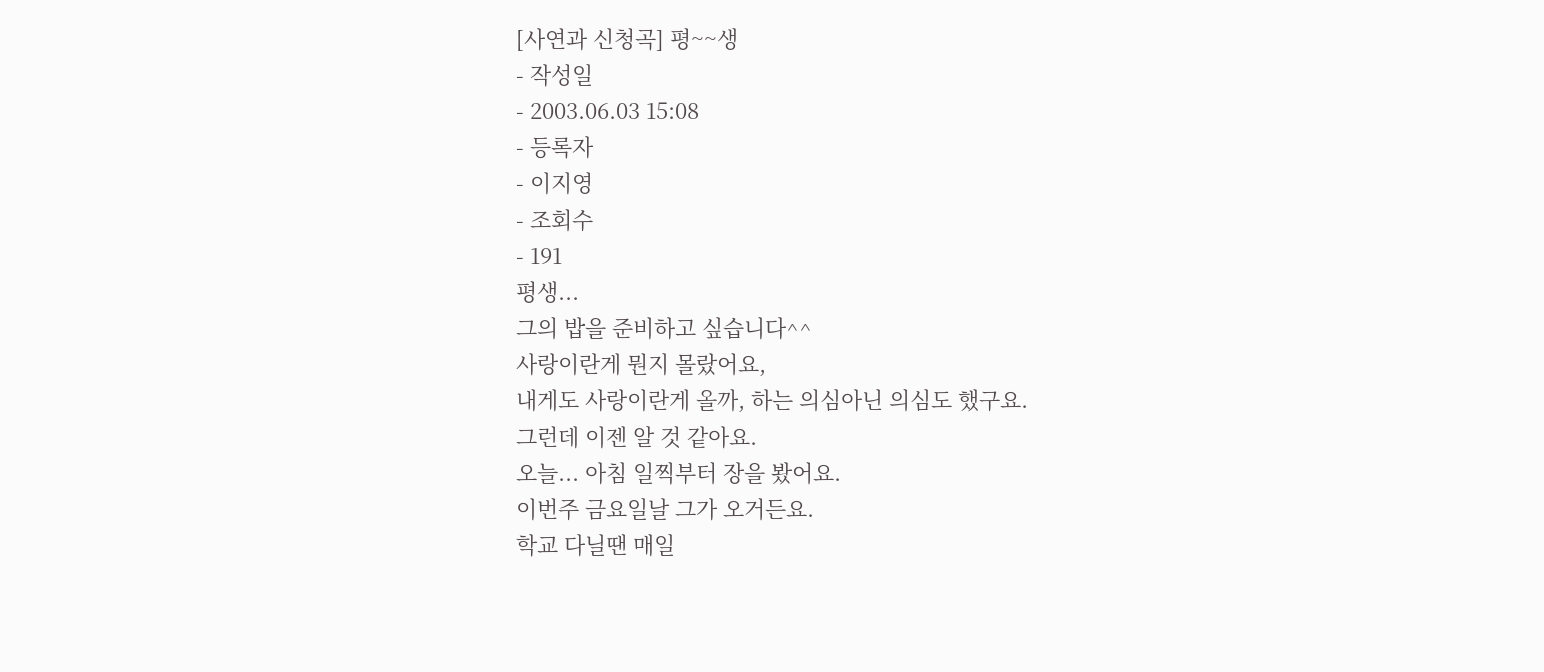[사연과 신청곡] 평~~생
- 작성일
- 2003.06.03 15:08
- 등록자
- 이지영
- 조회수
- 191
평생...
그의 밥을 준비하고 싶습니다^^
사랑이란게 뭔지 몰랐어요,
내게도 사랑이란게 올까, 하는 의심아닌 의심도 했구요.
그런데 이젠 알 것 같아요.
오늘... 아침 일찍부터 장을 봤어요.
이번주 금요일날 그가 오거든요.
학교 다닐땐 매일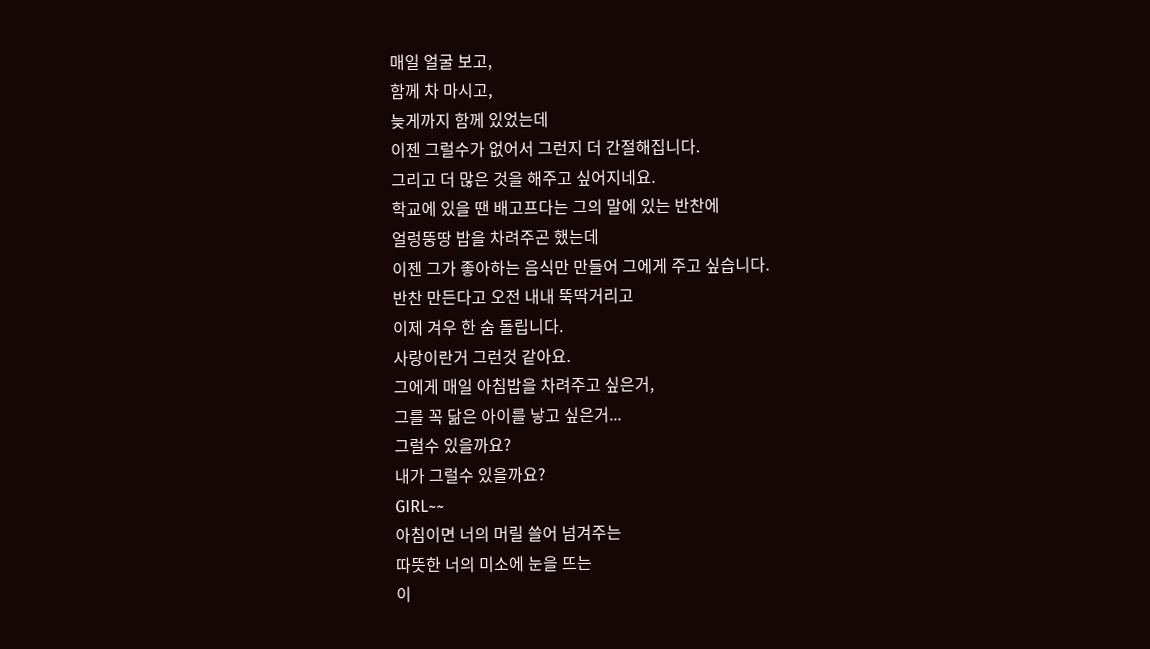매일 얼굴 보고,
함께 차 마시고,
늦게까지 함께 있었는데
이젠 그럴수가 없어서 그런지 더 간절해집니다.
그리고 더 많은 것을 해주고 싶어지네요.
학교에 있을 땐 배고프다는 그의 말에 있는 반찬에
얼렁뚱땅 밥을 차려주곤 했는데
이젠 그가 좋아하는 음식만 만들어 그에게 주고 싶습니다.
반찬 만든다고 오전 내내 뚝딱거리고
이제 겨우 한 숨 돌립니다.
사랑이란거 그런것 같아요.
그에게 매일 아침밥을 차려주고 싶은거,
그를 꼭 닮은 아이를 낳고 싶은거...
그럴수 있을까요?
내가 그럴수 있을까요?
GIRL~~
아침이면 너의 머릴 쓸어 넘겨주는
따뜻한 너의 미소에 눈을 뜨는
이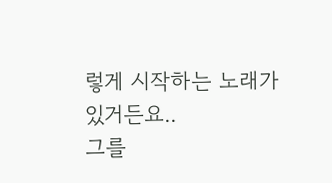렇게 시작하는 노래가 있거든요..
그를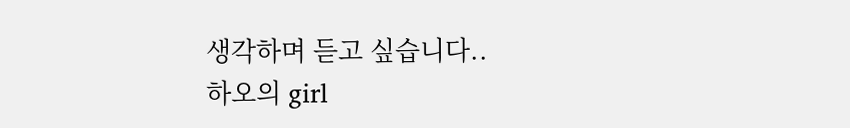생각하며 듣고 싶습니다..
하오의 girl